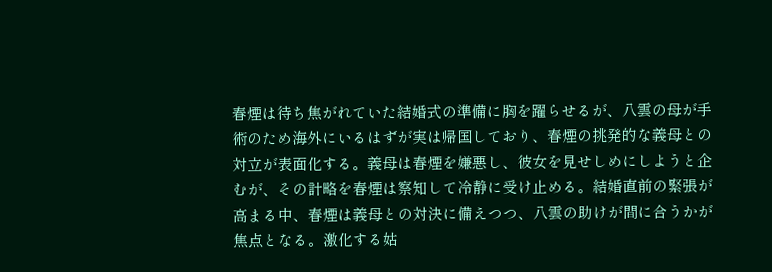春煙は待ち焦がれていた結婚式の準備に胸を躍らせるが、八雲の母が手術のため海外にいるはずが実は帰国しており、春煙の挑発的な義母との対立が表面化する。義母は春煙を嫌悪し、彼女を見せしめにしようと企むが、その計略を春煙は察知して冷静に受け止める。結婚直前の緊張が高まる中、春煙は義母との対決に備えつつ、八雲の助けが間に合うかが焦点となる。激化する姑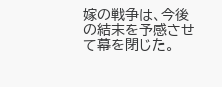嫁の戦争は、今後の結末を予感させて幕を閉じた。